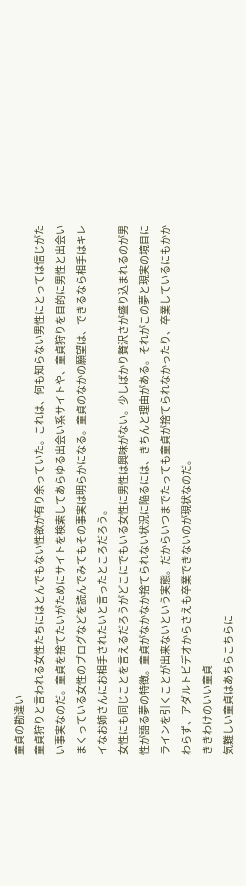童貞の勘違い
童貞狩りと言われる女性たちにはとんでもない性欲が有り余っていた。これは、何も知らない男性にとっては信じがたい事実なのだ。童貞を捨てたいがためにサイトを検索してあらゆる出会い系サイトや、童貞狩りを目的に男性と出会いまくっている女性のブログなどを読んでみてもその事実は明らかになる。童貞のなかの願望は、できるなら相手はキレイなお姉さんにお相手されたいと言ったところだろう。
女性にも同じことを言えるだろうがどこにでもいる女性に男性は興味がない。少しばかり贅沢さが盛り込まれるのが男性が語る夢の特徴。童貞がなかなか捨てられない状況に陥るには、きちんと理由がある。それがこの夢と現実の境目にラインを引くことが出来ないという実態。だからいつまでたっても童貞が捨てられなかったり、卒業しているにもかかわらず、アダルトビデオからさえも卒業できないのが現状なのだ。
ききわけのいい童貞
気難しい童貞はあちらこちらに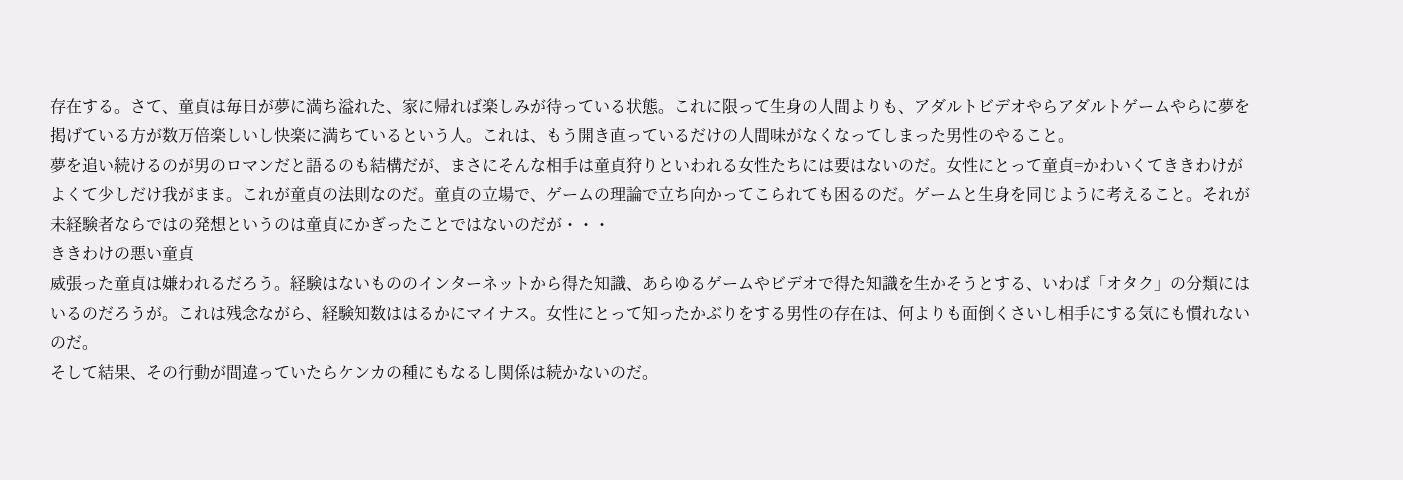存在する。さて、童貞は毎日が夢に満ち溢れた、家に帰れば楽しみが待っている状態。これに限って生身の人間よりも、アダルトビデオやらアダルトゲームやらに夢を掲げている方が数万倍楽しいし快楽に満ちているという人。これは、もう開き直っているだけの人間味がなくなってしまった男性のやること。
夢を追い続けるのが男のロマンだと語るのも結構だが、まさにそんな相手は童貞狩りといわれる女性たちには要はないのだ。女性にとって童貞=かわいくてききわけがよくて少しだけ我がまま。これが童貞の法則なのだ。童貞の立場で、ゲームの理論で立ち向かってこられても困るのだ。ゲームと生身を同じように考えること。それが未経験者ならではの発想というのは童貞にかぎったことではないのだが・・・
ききわけの悪い童貞
威張った童貞は嫌われるだろう。経験はないもののインターネットから得た知識、あらゆるゲームやビデオで得た知識を生かそうとする、いわば「オタク」の分類にはいるのだろうが。これは残念ながら、経験知数ははるかにマイナス。女性にとって知ったかぶりをする男性の存在は、何よりも面倒くさいし相手にする気にも慣れないのだ。
そして結果、その行動が間違っていたらケンカの種にもなるし関係は続かないのだ。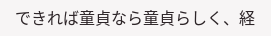できれば童貞なら童貞らしく、経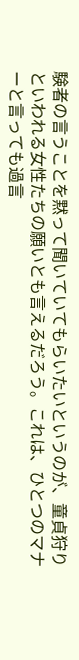験者の言うことを黙って聞いていてもらいたいというのが、童貞狩りといわれる女性たちの願いとも言えるだろう。これは、ひとつのマナーと言っても過言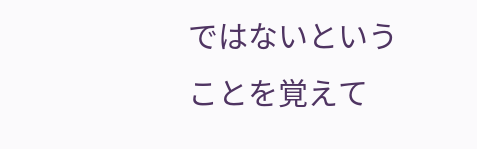ではないということを覚えて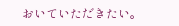おいていただきたい。